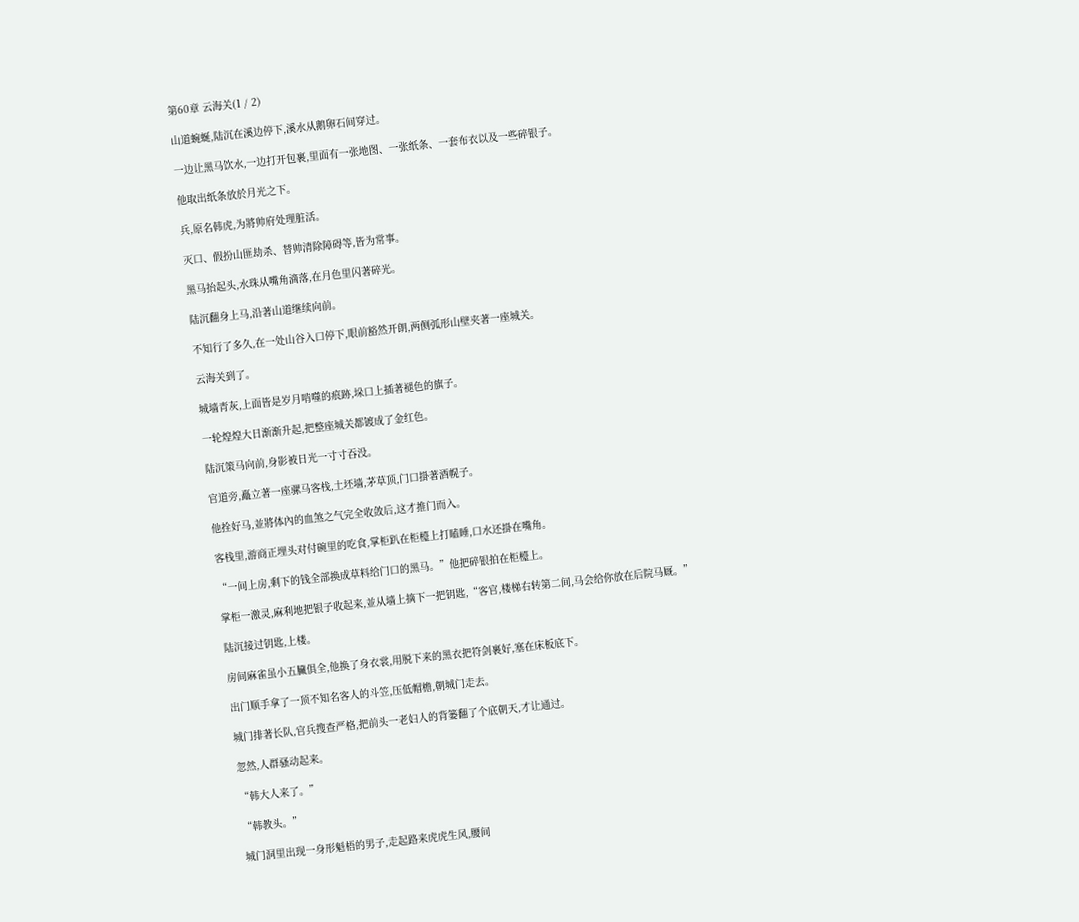第60章 云海关(1 / 2)

山道蜿蜒,陆沉在溪边停下,溪水从鹅卵石间穿过。

一边让黑马饮水,一边打开包裹,里面有一张地图、一张纸条、一套布衣以及一些碎银子。

他取出纸条放於月光之下。

兵,原名韩虎,为將帅府处理脏活。

灭口、假扮山匪劫杀、替帅清除障碍等,皆为常事。

黑马抬起头,水珠从嘴角滴落,在月色里闪著碎光。

陆沉翻身上马,沿著山道继续向前。

不知行了多久,在一处山谷入口停下,眼前豁然开朗,两侧弧形山壁夹著一座城关。

云海关到了。

城墙青灰,上面皆是岁月啃噬的痕跡,垛口上插著褪色的旗子。

一轮煌煌大日渐渐升起,把整座城关都镀成了金红色。

陆沉策马向前,身影被日光一寸寸吞没。

官道旁,矗立著一座骡马客栈,土坯墙,茅草顶,门口掛著酒幌子。

他拴好马,並將体內的血煞之气完全收敛后,这才推门而入。

客栈里,游商正埋头对付碗里的吃食,掌柜趴在柜檯上打瞌睡,口水还掛在嘴角。

“一间上房,剩下的钱全部换成草料给门口的黑马。”他把碎银拍在柜檯上。

掌柜一激灵,麻利地把银子收起来,並从墙上摘下一把钥匙,“客官,楼梯右转第二间,马会给你放在后院马厩。”

陆沉接过钥匙,上楼。

房间麻雀虽小五臟俱全,他换了身衣裳,用脱下来的黑衣把符剑裹好,塞在床板底下。

出门顺手拿了一顶不知名客人的斗笠,压低帽檐,朝城门走去。

城门排著长队,官兵搜查严格,把前头一老妇人的背篓翻了个底朝天,才让通过。

忽然,人群骚动起来。

“韩大人来了。”

“韩教头。”

城门洞里出现一身形魁梧的男子,走起路来虎虎生风,腰间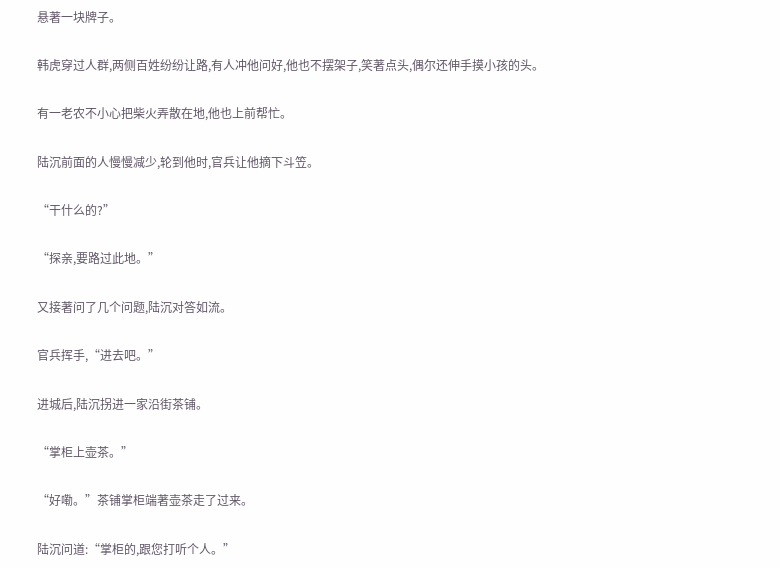悬著一块牌子。

韩虎穿过人群,两侧百姓纷纷让路,有人冲他问好,他也不摆架子,笑著点头,偶尔还伸手摸小孩的头。

有一老农不小心把柴火弄散在地,他也上前帮忙。

陆沉前面的人慢慢减少,轮到他时,官兵让他摘下斗笠。

“干什么的?”

“探亲,要路过此地。”

又接著问了几个问题,陆沉对答如流。

官兵挥手,“进去吧。”

进城后,陆沉拐进一家沿街茶铺。

“掌柜上壶茶。”

“好嘞。”茶铺掌柜端著壶茶走了过来。

陆沉问道:“掌柜的,跟您打听个人。”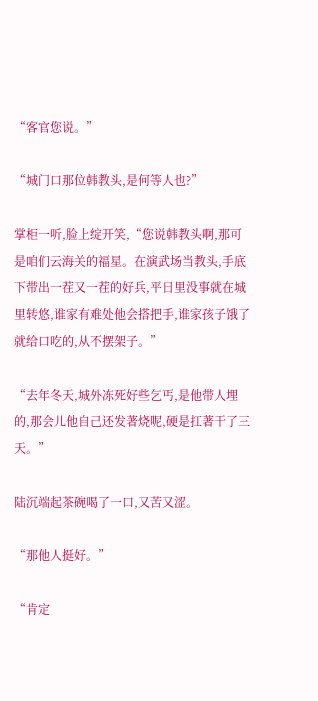“客官您说。”

“城门口那位韩教头,是何等人也?”

掌柜一听,脸上绽开笑,“您说韩教头啊,那可是咱们云海关的福星。在演武场当教头,手底下带出一茬又一茬的好兵,平日里没事就在城里转悠,谁家有难处他会搭把手,谁家孩子饿了就给口吃的,从不摆架子。”

“去年冬天,城外冻死好些乞丐,是他带人埋的,那会儿他自己还发著烧呢,硬是扛著干了三天。”

陆沉端起茶碗喝了一口,又苦又涩。

“那他人挺好。”

“肯定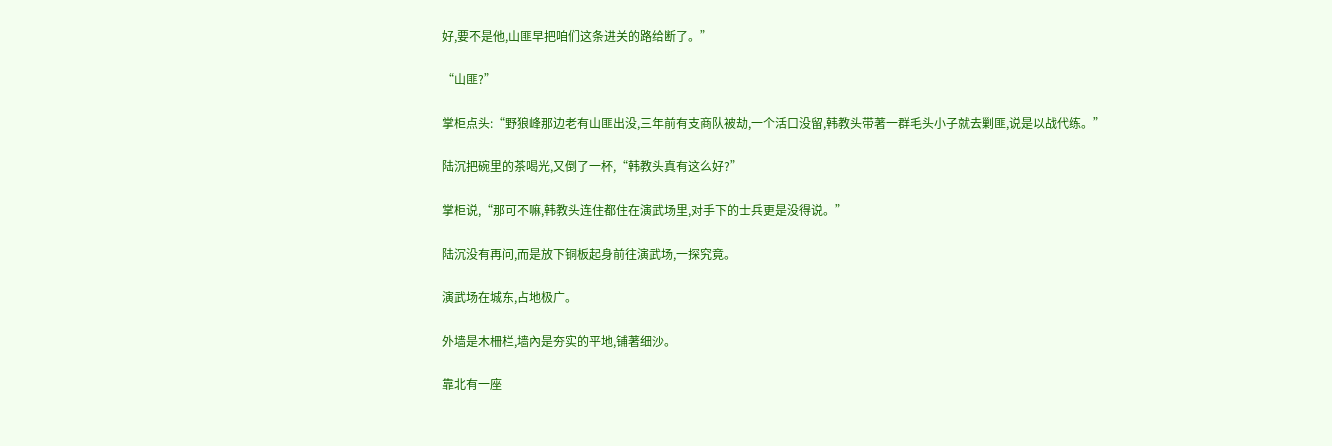好,要不是他,山匪早把咱们这条进关的路给断了。”

“山匪?”

掌柜点头:“野狼峰那边老有山匪出没,三年前有支商队被劫,一个活口没留,韩教头带著一群毛头小子就去剿匪,说是以战代练。”

陆沉把碗里的茶喝光,又倒了一杯,“韩教头真有这么好?”

掌柜说,“那可不嘛,韩教头连住都住在演武场里,对手下的士兵更是没得说。”

陆沉没有再问,而是放下铜板起身前往演武场,一探究竟。

演武场在城东,占地极广。

外墙是木柵栏,墙內是夯实的平地,铺著细沙。

靠北有一座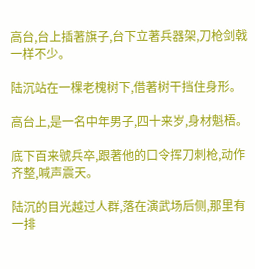高台,台上插著旗子,台下立著兵器架,刀枪剑戟一样不少。

陆沉站在一棵老槐树下,借著树干挡住身形。

高台上,是一名中年男子,四十来岁,身材魁梧。

底下百来號兵卒,跟著他的口令挥刀刺枪,动作齐整,喊声震天。

陆沉的目光越过人群,落在演武场后侧,那里有一排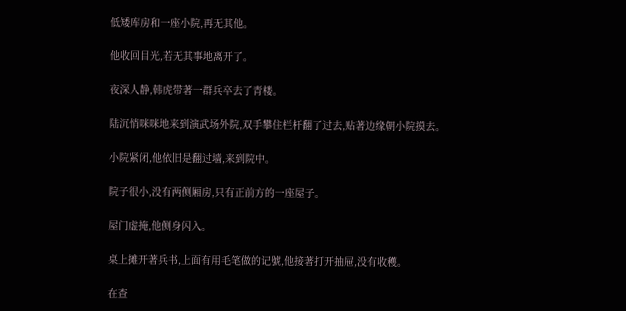低矮库房和一座小院,再无其他。

他收回目光,若无其事地离开了。

夜深人静,韩虎带著一群兵卒去了青楼。

陆沉悄咪咪地来到演武场外院,双手攀住栏杆翻了过去,贴著边缘朝小院摸去。

小院紧闭,他依旧是翻过墙,来到院中。

院子很小,没有两侧厢房,只有正前方的一座屋子。

屋门虚掩,他侧身闪入。

桌上摊开著兵书,上面有用毛笔做的记號,他接著打开抽屉,没有收穫。

在查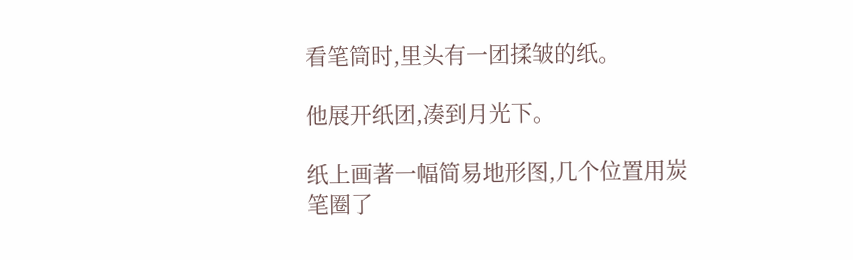看笔筒时,里头有一团揉皱的纸。

他展开纸团,凑到月光下。

纸上画著一幅简易地形图,几个位置用炭笔圈了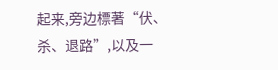起来,旁边標著“伏、杀、退路”,以及一